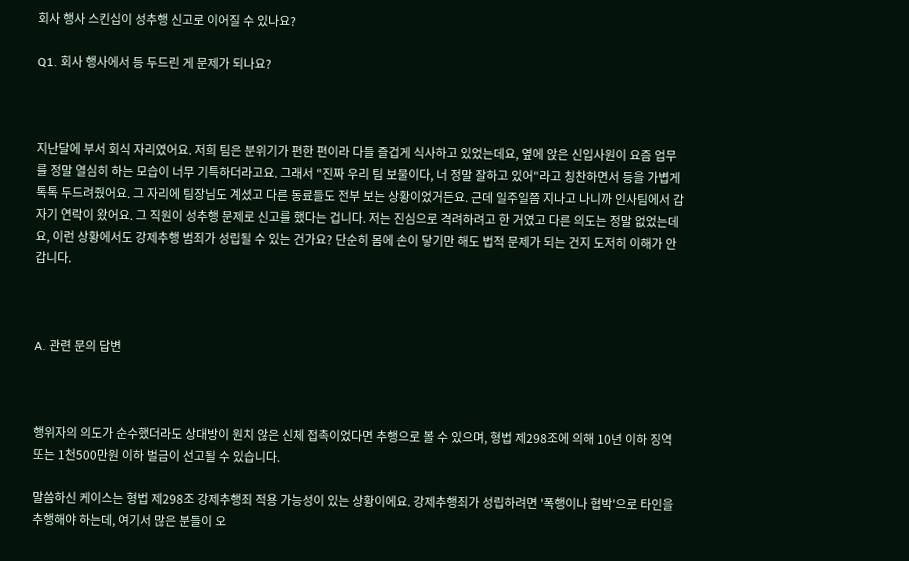회사 행사 스킨십이 성추행 신고로 이어질 수 있나요?

Q1. 회사 행사에서 등 두드린 게 문제가 되나요?



지난달에 부서 회식 자리였어요. 저희 팀은 분위기가 편한 편이라 다들 즐겁게 식사하고 있었는데요, 옆에 앉은 신입사원이 요즘 업무를 정말 열심히 하는 모습이 너무 기특하더라고요. 그래서 "진짜 우리 팀 보물이다, 너 정말 잘하고 있어"라고 칭찬하면서 등을 가볍게 톡톡 두드려줬어요. 그 자리에 팀장님도 계셨고 다른 동료들도 전부 보는 상황이었거든요. 근데 일주일쯤 지나고 나니까 인사팀에서 갑자기 연락이 왔어요. 그 직원이 성추행 문제로 신고를 했다는 겁니다. 저는 진심으로 격려하려고 한 거였고 다른 의도는 정말 없었는데요, 이런 상황에서도 강제추행 범죄가 성립될 수 있는 건가요? 단순히 몸에 손이 닿기만 해도 법적 문제가 되는 건지 도저히 이해가 안 갑니다.



A. 관련 문의 답변



행위자의 의도가 순수했더라도 상대방이 원치 않은 신체 접촉이었다면 추행으로 볼 수 있으며, 형법 제298조에 의해 10년 이하 징역 또는 1천500만원 이하 벌금이 선고될 수 있습니다.

말씀하신 케이스는 형법 제298조 강제추행죄 적용 가능성이 있는 상황이에요. 강제추행죄가 성립하려면 '폭행이나 협박'으로 타인을 추행해야 하는데, 여기서 많은 분들이 오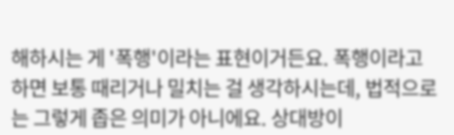해하시는 게 '폭행'이라는 표현이거든요. 폭행이라고 하면 보통 때리거나 밀치는 걸 생각하시는데, 법적으로는 그렇게 좁은 의미가 아니에요. 상대방이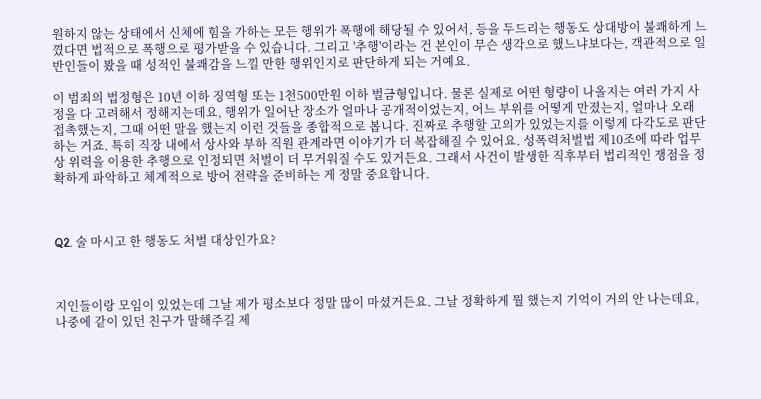원하지 않는 상태에서 신체에 힘을 가하는 모든 행위가 폭행에 해당될 수 있어서, 등을 두드리는 행동도 상대방이 불쾌하게 느꼈다면 법적으로 폭행으로 평가받을 수 있습니다. 그리고 '추행'이라는 건 본인이 무슨 생각으로 했느냐보다는, 객관적으로 일반인들이 봤을 때 성적인 불쾌감을 느낄 만한 행위인지로 판단하게 되는 거예요.

이 범죄의 법정형은 10년 이하 징역형 또는 1천500만원 이하 벌금형입니다. 물론 실제로 어떤 형량이 나올지는 여러 가지 사정을 다 고려해서 정해지는데요, 행위가 일어난 장소가 얼마나 공개적이었는지, 어느 부위를 어떻게 만졌는지, 얼마나 오래 접촉했는지, 그때 어떤 말을 했는지 이런 것들을 종합적으로 봅니다. 진짜로 추행할 고의가 있었는지를 이렇게 다각도로 판단하는 거죠. 특히 직장 내에서 상사와 부하 직원 관계라면 이야기가 더 복잡해질 수 있어요. 성폭력처벌법 제10조에 따라 업무상 위력을 이용한 추행으로 인정되면 처벌이 더 무거워질 수도 있거든요. 그래서 사건이 발생한 직후부터 법리적인 쟁점을 정확하게 파악하고 체계적으로 방어 전략을 준비하는 게 정말 중요합니다.



Q2. 술 마시고 한 행동도 처벌 대상인가요?



지인들이랑 모임이 있었는데 그날 제가 평소보다 정말 많이 마셨거든요. 그날 정확하게 뭘 했는지 기억이 거의 안 나는데요, 나중에 같이 있던 친구가 말해주길 제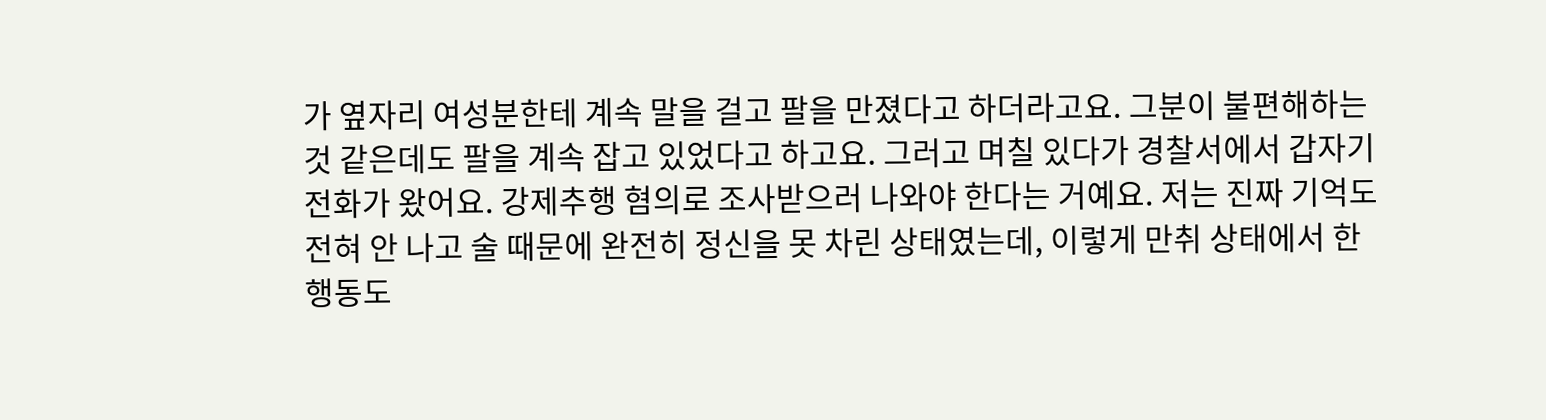가 옆자리 여성분한테 계속 말을 걸고 팔을 만졌다고 하더라고요. 그분이 불편해하는 것 같은데도 팔을 계속 잡고 있었다고 하고요. 그러고 며칠 있다가 경찰서에서 갑자기 전화가 왔어요. 강제추행 혐의로 조사받으러 나와야 한다는 거예요. 저는 진짜 기억도 전혀 안 나고 술 때문에 완전히 정신을 못 차린 상태였는데, 이렇게 만취 상태에서 한 행동도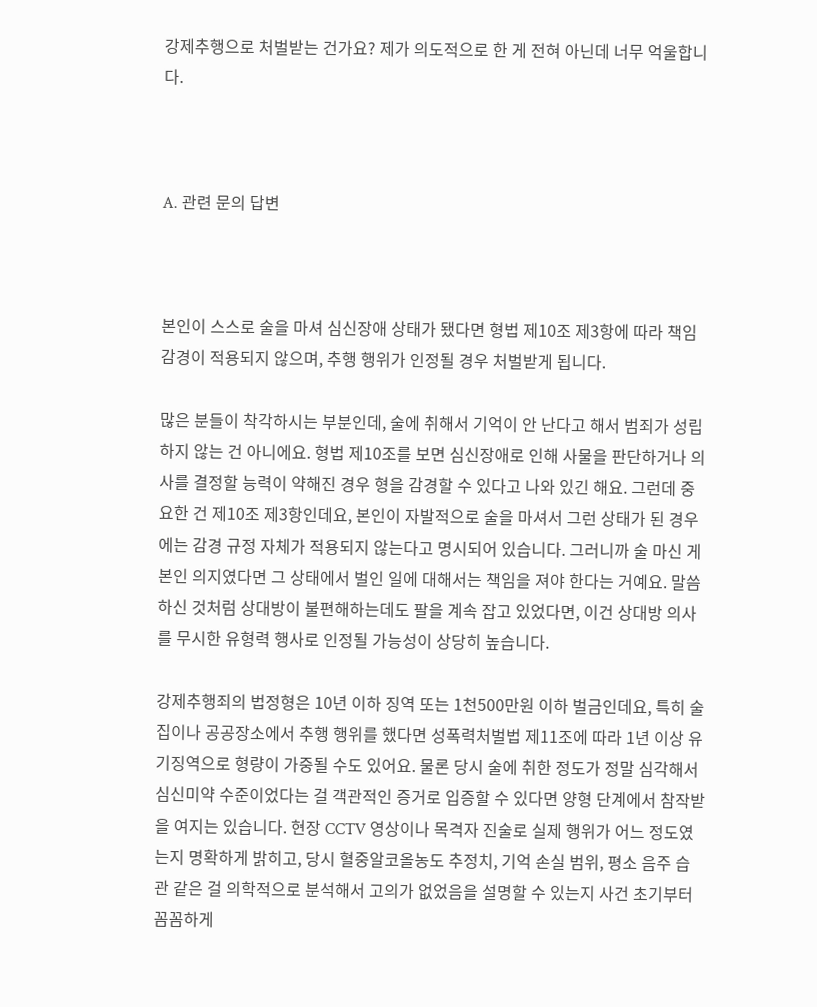강제추행으로 처벌받는 건가요? 제가 의도적으로 한 게 전혀 아닌데 너무 억울합니다.



A. 관련 문의 답변



본인이 스스로 술을 마셔 심신장애 상태가 됐다면 형법 제10조 제3항에 따라 책임 감경이 적용되지 않으며, 추행 행위가 인정될 경우 처벌받게 됩니다.

많은 분들이 착각하시는 부분인데, 술에 취해서 기억이 안 난다고 해서 범죄가 성립하지 않는 건 아니에요. 형법 제10조를 보면 심신장애로 인해 사물을 판단하거나 의사를 결정할 능력이 약해진 경우 형을 감경할 수 있다고 나와 있긴 해요. 그런데 중요한 건 제10조 제3항인데요, 본인이 자발적으로 술을 마셔서 그런 상태가 된 경우에는 감경 규정 자체가 적용되지 않는다고 명시되어 있습니다. 그러니까 술 마신 게 본인 의지였다면 그 상태에서 벌인 일에 대해서는 책임을 져야 한다는 거예요. 말씀하신 것처럼 상대방이 불편해하는데도 팔을 계속 잡고 있었다면, 이건 상대방 의사를 무시한 유형력 행사로 인정될 가능성이 상당히 높습니다.

강제추행죄의 법정형은 10년 이하 징역 또는 1천500만원 이하 벌금인데요, 특히 술집이나 공공장소에서 추행 행위를 했다면 성폭력처벌법 제11조에 따라 1년 이상 유기징역으로 형량이 가중될 수도 있어요. 물론 당시 술에 취한 정도가 정말 심각해서 심신미약 수준이었다는 걸 객관적인 증거로 입증할 수 있다면 양형 단계에서 참작받을 여지는 있습니다. 현장 CCTV 영상이나 목격자 진술로 실제 행위가 어느 정도였는지 명확하게 밝히고, 당시 혈중알코올농도 추정치, 기억 손실 범위, 평소 음주 습관 같은 걸 의학적으로 분석해서 고의가 없었음을 설명할 수 있는지 사건 초기부터 꼼꼼하게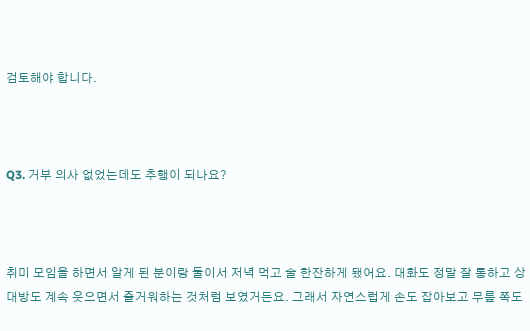검토해야 합니다.



Q3. 거부 의사 없었는데도 추행이 되나요?



취미 모임을 하면서 알게 된 분이랑 둘이서 저녁 먹고 술 한잔하게 됐어요. 대화도 정말 잘 통하고 상대방도 계속 웃으면서 즐거워하는 것처럼 보였거든요. 그래서 자연스럽게 손도 잡아보고 무릎 쪽도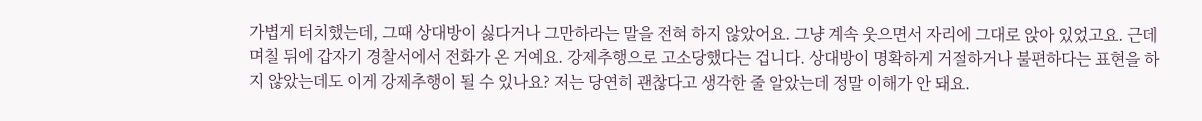가볍게 터치했는데, 그때 상대방이 싫다거나 그만하라는 말을 전혀 하지 않았어요. 그냥 계속 웃으면서 자리에 그대로 앉아 있었고요. 근데 며칠 뒤에 갑자기 경찰서에서 전화가 온 거예요. 강제추행으로 고소당했다는 겁니다. 상대방이 명확하게 거절하거나 불편하다는 표현을 하지 않았는데도 이게 강제추행이 될 수 있나요? 저는 당연히 괜찮다고 생각한 줄 알았는데 정말 이해가 안 돼요.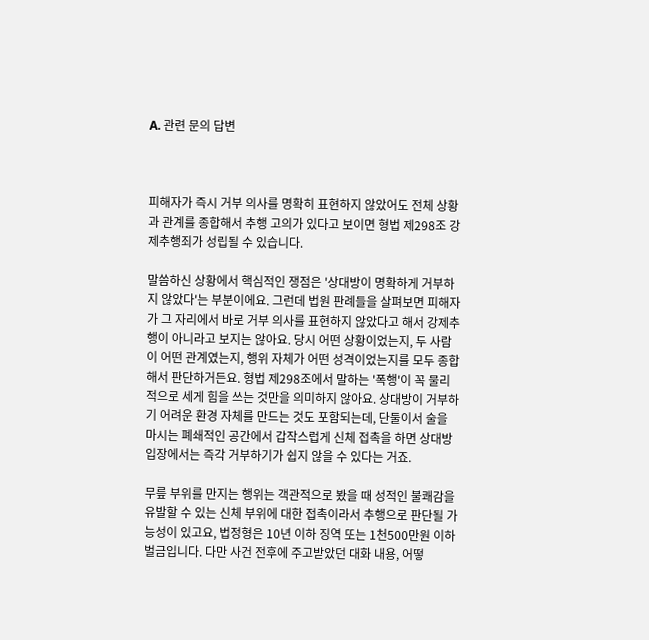A. 관련 문의 답변



피해자가 즉시 거부 의사를 명확히 표현하지 않았어도 전체 상황과 관계를 종합해서 추행 고의가 있다고 보이면 형법 제298조 강제추행죄가 성립될 수 있습니다.

말씀하신 상황에서 핵심적인 쟁점은 '상대방이 명확하게 거부하지 않았다'는 부분이에요. 그런데 법원 판례들을 살펴보면 피해자가 그 자리에서 바로 거부 의사를 표현하지 않았다고 해서 강제추행이 아니라고 보지는 않아요. 당시 어떤 상황이었는지, 두 사람이 어떤 관계였는지, 행위 자체가 어떤 성격이었는지를 모두 종합해서 판단하거든요. 형법 제298조에서 말하는 '폭행'이 꼭 물리적으로 세게 힘을 쓰는 것만을 의미하지 않아요. 상대방이 거부하기 어려운 환경 자체를 만드는 것도 포함되는데, 단둘이서 술을 마시는 폐쇄적인 공간에서 갑작스럽게 신체 접촉을 하면 상대방 입장에서는 즉각 거부하기가 쉽지 않을 수 있다는 거죠.

무릎 부위를 만지는 행위는 객관적으로 봤을 때 성적인 불쾌감을 유발할 수 있는 신체 부위에 대한 접촉이라서 추행으로 판단될 가능성이 있고요, 법정형은 10년 이하 징역 또는 1천500만원 이하 벌금입니다. 다만 사건 전후에 주고받았던 대화 내용, 어떻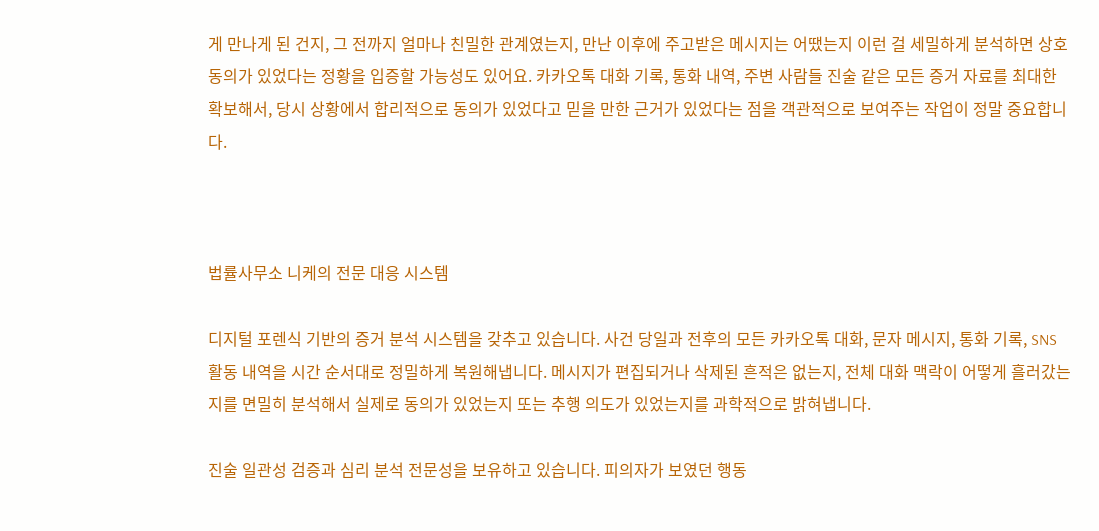게 만나게 된 건지, 그 전까지 얼마나 친밀한 관계였는지, 만난 이후에 주고받은 메시지는 어땠는지 이런 걸 세밀하게 분석하면 상호 동의가 있었다는 정황을 입증할 가능성도 있어요. 카카오톡 대화 기록, 통화 내역, 주변 사람들 진술 같은 모든 증거 자료를 최대한 확보해서, 당시 상황에서 합리적으로 동의가 있었다고 믿을 만한 근거가 있었다는 점을 객관적으로 보여주는 작업이 정말 중요합니다.



법률사무소 니케의 전문 대응 시스템

디지털 포렌식 기반의 증거 분석 시스템을 갖추고 있습니다. 사건 당일과 전후의 모든 카카오톡 대화, 문자 메시지, 통화 기록, SNS 활동 내역을 시간 순서대로 정밀하게 복원해냅니다. 메시지가 편집되거나 삭제된 흔적은 없는지, 전체 대화 맥락이 어떻게 흘러갔는지를 면밀히 분석해서 실제로 동의가 있었는지 또는 추행 의도가 있었는지를 과학적으로 밝혀냅니다.

진술 일관성 검증과 심리 분석 전문성을 보유하고 있습니다. 피의자가 보였던 행동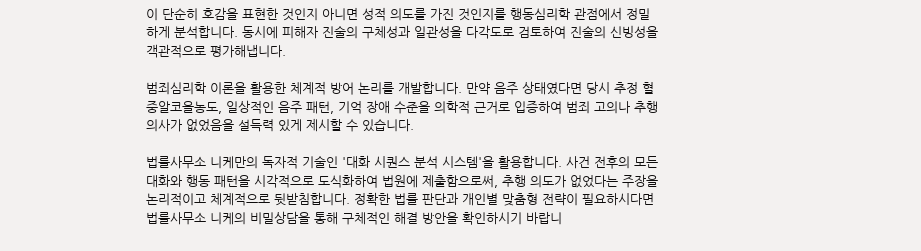이 단순히 호감을 표현한 것인지 아니면 성적 의도를 가진 것인지를 행동심리학 관점에서 정밀하게 분석합니다. 동시에 피해자 진술의 구체성과 일관성을 다각도로 검토하여 진술의 신빙성을 객관적으로 평가해냅니다.

범죄심리학 이론을 활용한 체계적 방어 논리를 개발합니다. 만약 음주 상태였다면 당시 추정 혈중알코올농도, 일상적인 음주 패턴, 기억 장애 수준을 의학적 근거로 입증하여 범죄 고의나 추행 의사가 없었음을 설득력 있게 제시할 수 있습니다.

법률사무소 니케만의 독자적 기술인 '대화 시퀀스 분석 시스템'을 활용합니다. 사건 전후의 모든 대화와 행동 패턴을 시각적으로 도식화하여 법원에 제출함으로써, 추행 의도가 없었다는 주장을 논리적이고 체계적으로 뒷받침합니다. 정확한 법률 판단과 개인별 맞춤형 전략이 필요하시다면 법률사무소 니케의 비밀상담을 통해 구체적인 해결 방안을 확인하시기 바랍니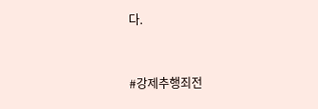다.



#강제추행죄전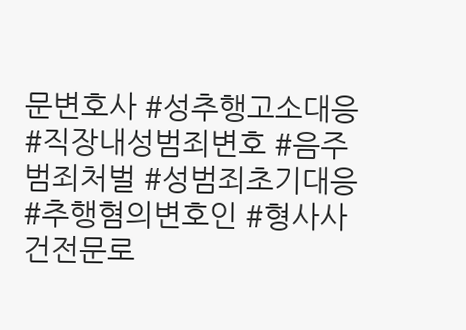문변호사 #성추행고소대응 #직장내성범죄변호 #음주범죄처벌 #성범죄초기대응 #추행혐의변호인 #형사사건전문로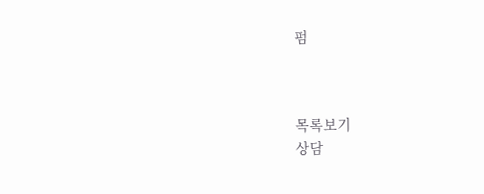펌



목록보기
상담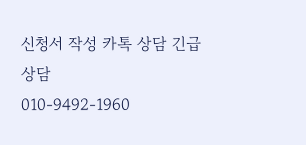신청서 작성 카톡 상담 긴급상담
010-9492-1960